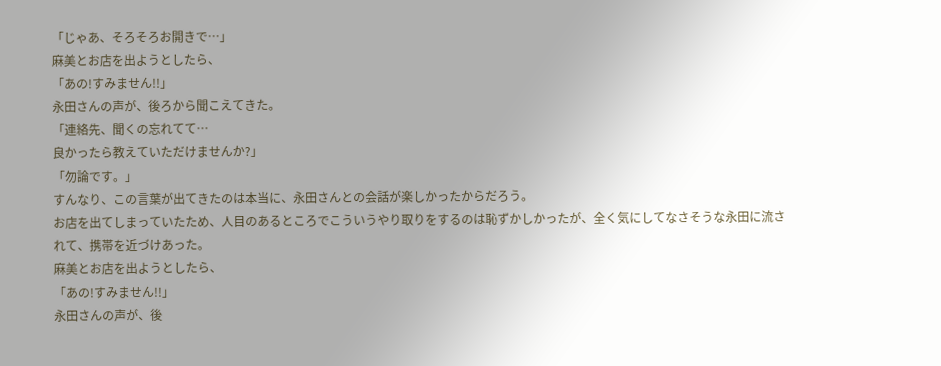「じゃあ、そろそろお開きで…」
麻美とお店を出ようとしたら、
「あの!すみません!!」
永田さんの声が、後ろから聞こえてきた。
「連絡先、聞くの忘れてて…
良かったら教えていただけませんか?」
「勿論です。」
すんなり、この言葉が出てきたのは本当に、永田さんとの会話が楽しかったからだろう。
お店を出てしまっていたため、人目のあるところでこういうやり取りをするのは恥ずかしかったが、全く気にしてなさそうな永田に流されて、携帯を近づけあった。
麻美とお店を出ようとしたら、
「あの!すみません!!」
永田さんの声が、後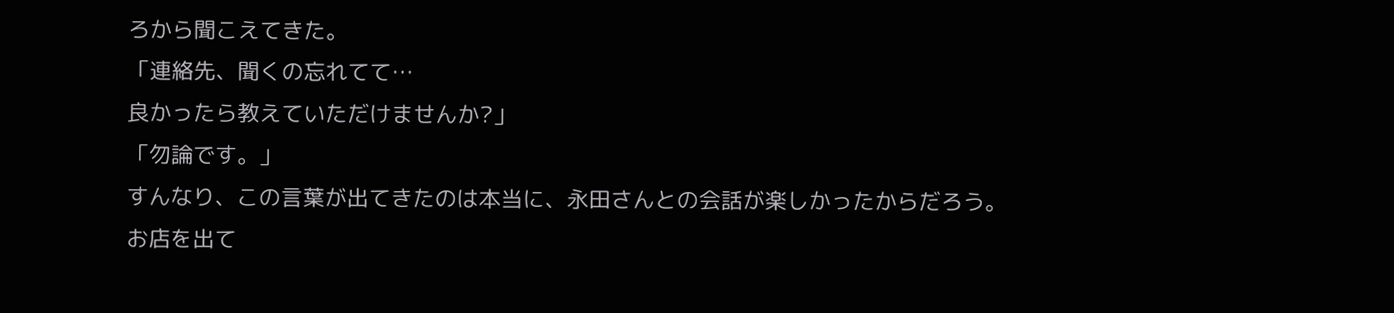ろから聞こえてきた。
「連絡先、聞くの忘れてて…
良かったら教えていただけませんか?」
「勿論です。」
すんなり、この言葉が出てきたのは本当に、永田さんとの会話が楽しかったからだろう。
お店を出て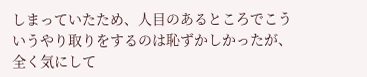しまっていたため、人目のあるところでこういうやり取りをするのは恥ずかしかったが、全く気にして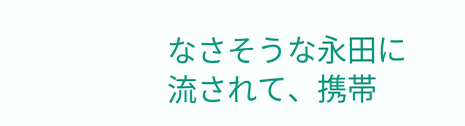なさそうな永田に流されて、携帯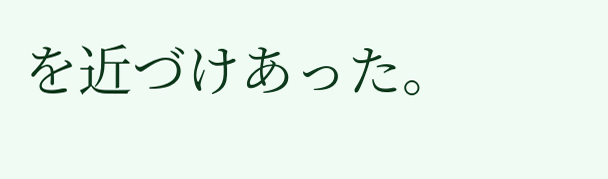を近づけあった。